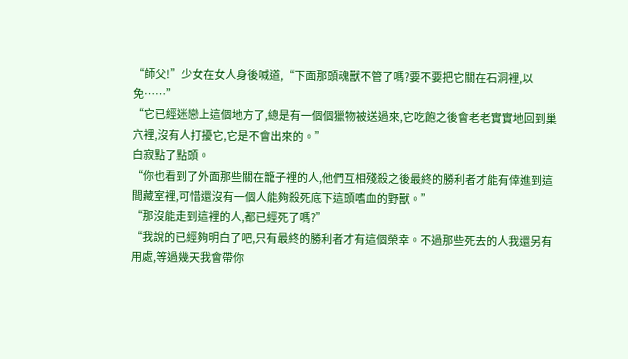“師父!”少女在女人身後喊道,“下面那頭魂獸不管了嗎?要不要把它關在石洞裡,以免……”
“它已經迷戀上這個地方了,總是有一個個獵物被送過來,它吃飽之後會老老實實地回到巢穴裡,沒有人打擾它,它是不會出來的。”
白寂點了點頭。
“你也看到了外面那些關在籠子裡的人,他們互相殘殺之後最終的勝利者才能有倖進到這間藏室裡,可惜還沒有一個人能夠殺死底下這頭嗜血的野獸。”
“那沒能走到這裡的人,都已經死了嗎?”
“我說的已經夠明白了吧,只有最終的勝利者才有這個榮幸。不過那些死去的人我還另有用處,等過幾天我會帶你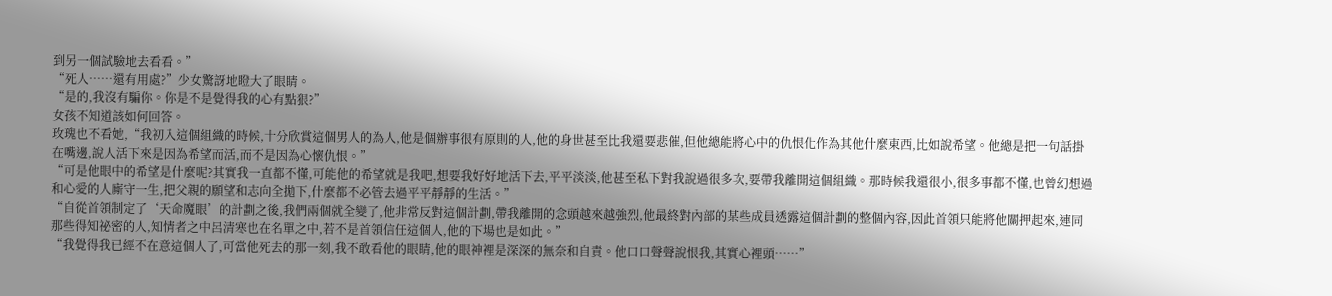到另一個試驗地去看看。”
“死人……還有用處?”少女驚訝地瞪大了眼睛。
“是的,我沒有騙你。你是不是覺得我的心有點狠?”
女孩不知道該如何回答。
玫瑰也不看她,“我初入這個組織的時候,十分欣賞這個男人的為人,他是個辦事很有原則的人,他的身世甚至比我還要悲催,但他總能將心中的仇恨化作為其他什麼東西,比如說希望。他總是把一句話掛在嘴邊,說人活下來是因為希望而活,而不是因為心懷仇恨。”
“可是他眼中的希望是什麼呢?其實我一直都不懂,可能他的希望就是我吧,想要我好好地活下去,平平淡淡,他甚至私下對我說過很多次,要帶我離開這個組織。那時候我還很小,很多事都不懂,也曾幻想過和心愛的人廝守一生,把父親的願望和志向全拋下,什麼都不必管去過平平靜靜的生活。”
“自從首領制定了‘天命魔眼’的計劃之後,我們兩個就全變了,他非常反對這個計劃,帶我離開的念頭越來越強烈,他最終對內部的某些成員透露這個計劃的整個內容,因此首領只能將他關押起來,連同那些得知祕密的人,知情者之中呂清寒也在名單之中,若不是首領信任這個人,他的下場也是如此。”
“我覺得我已經不在意這個人了,可當他死去的那一刻,我不敢看他的眼睛,他的眼神裡是深深的無奈和自責。他口口聲聲說恨我,其實心裡頭……”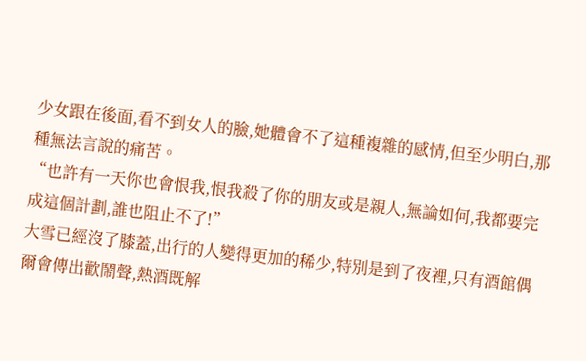少女跟在後面,看不到女人的臉,她體會不了這種複雜的感情,但至少明白,那種無法言說的痛苦。
“也許有一天你也會恨我,恨我殺了你的朋友或是親人,無論如何,我都要完成這個計劃,誰也阻止不了!”
大雪已經沒了膝蓋,出行的人變得更加的稀少,特別是到了夜裡,只有酒館偶爾會傳出歡鬧聲,熱酒既解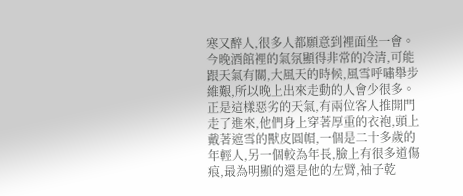寒又醉人,很多人都願意到裡面坐一會。
今晚酒館裡的氣氛顯得非常的冷清,可能跟天氣有關,大風天的時候,風雪呼嘯舉步維艱,所以晚上出來走動的人會少很多。
正是這樣惡劣的天氣,有兩位客人推開門走了進來,他們身上穿著厚重的衣袍,頭上戴著遮雪的獸皮圓帽,一個是二十多歲的年輕人,另一個較為年長,臉上有很多道傷痕,最為明顯的還是他的左臂,袖子乾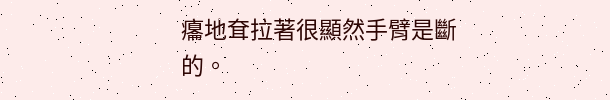癟地耷拉著很顯然手臂是斷的。